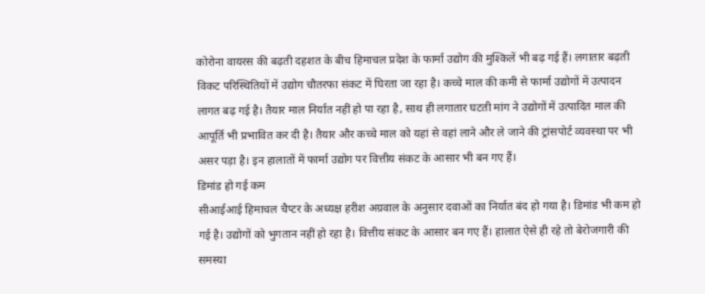कोरोना वायरस की बढ़ती दहशत के बीच हिमाचल प्रदेश के फार्मा उद्योग की मुश्किलें भी बढ़ गई हैं। लगातार बढ़ती विकट परिस्थितियों में उद्योग चौतरफा संकट में घिरता जा रहा है। कच्चे माल की कमी से फार्मा उद्योगों में उत्पादन लागत बढ़ गई है। तैयार माल निर्यात नहीं हो पा रहा है, साथ ही लगातार घटती मांग ने उद्योगों में उत्पादित माल की आपूर्ति भी प्रभावित कर दी है। तैयार और कच्चे माल को यहां से वहां लाने और ले जाने की ट्रांसपोर्ट व्यवस्था पर भी असर पड़ा है। इन हालातों में फार्मा उद्योग पर वित्तीय संकट के आसार भी बन गए हैं।
डिमांड हो गई कम
सीआईआई हिमाचल चैप्टर के अध्यक्ष हरीश अग्रवाल के अनुसार दवाओं का निर्यात बंद हो गया है। डिमांड भी कम हो गई है। उद्योगों को भुगतान नहीं हो रहा है। वित्तीय संकट के आसार बन गए हैं। हालात ऐसे ही रहे तो बेरोजगारी की समस्या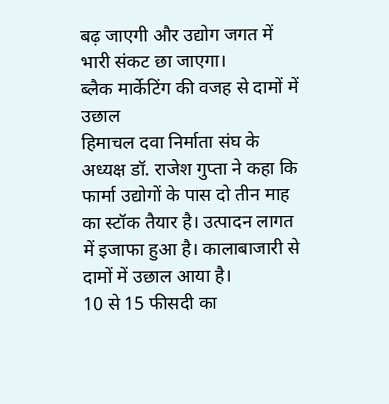बढ़ जाएगी और उद्योग जगत में भारी संकट छा जाएगा।
ब्लैक मार्केटिंग की वजह से दामों में उछाल
हिमाचल दवा निर्माता संघ के अध्यक्ष डॉ. राजेश गुप्ता ने कहा कि फार्मा उद्योगों के पास दो तीन माह का स्टॉक तैयार है। उत्पादन लागत में इजाफा हुआ है। कालाबाजारी से दामों में उछाल आया है।
10 से 15 फीसदी का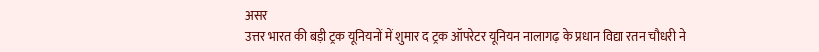असर
उत्तर भारत की बड़ी ट्रक यूनियनों में शुमार द ट्रक ऑपरेटर यूनियन नालागढ़ के प्रधान विद्या रतन चौधरी ने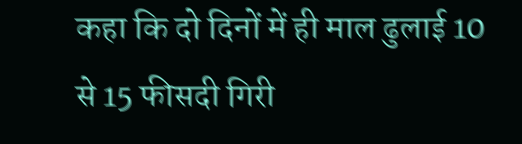कहा कि दो दिनों में ही माल ढुलाई 10 से 15 फीसदी गिरी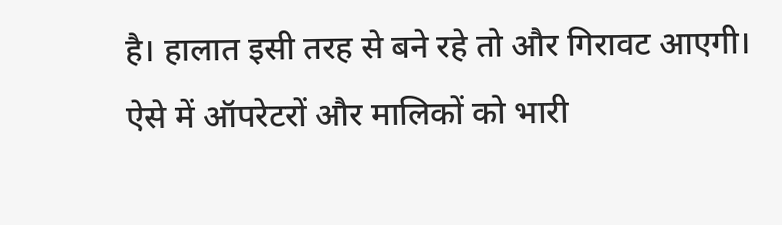है। हालात इसी तरह से बने रहे तो और गिरावट आएगी। ऐसे में ऑपरेटरों और मालिकों को भारी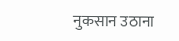नुकसान उठाना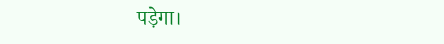पड़ेगा।